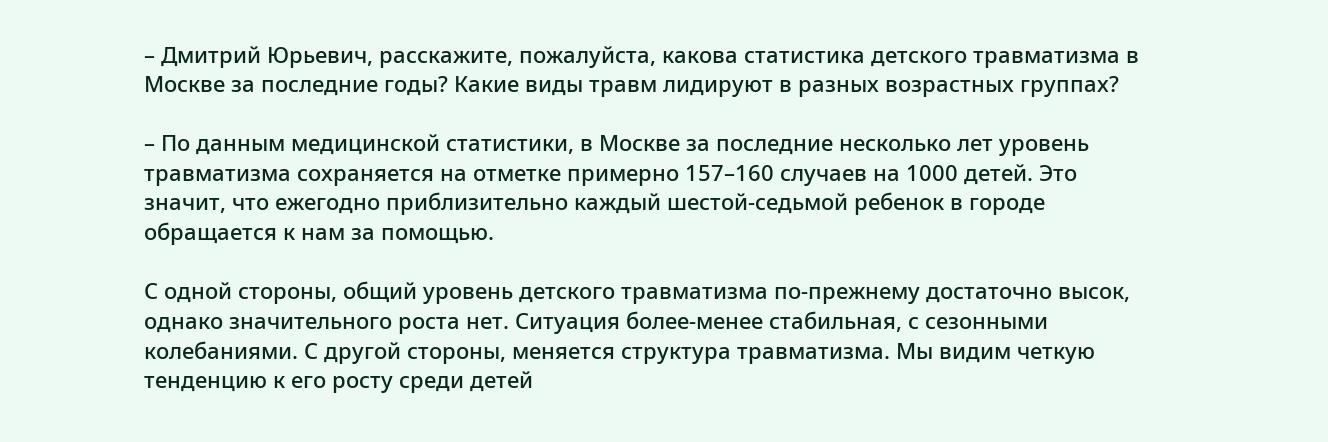– Дмитрий Юрьевич, расскажите, пожалуйста, какова статистика детского травматизма в Москве за последние годы? Какие виды травм лидируют в разных возрастных группах?

– По данным медицинской статистики, в Москве за последние несколько лет уровень травматизма сохраняется на отметке примерно 157–160 случаев на 1000 детей. Это значит, что ежегодно приблизительно каждый шестой-седьмой ребенок в городе обращается к нам за помощью.

С одной стороны, общий уровень детского травматизма по-прежнему достаточно высок, однако значительного роста нет. Ситуация более-менее стабильная, с сезонными колебаниями. С другой стороны, меняется структура травматизма. Мы видим четкую тенденцию к его росту среди детей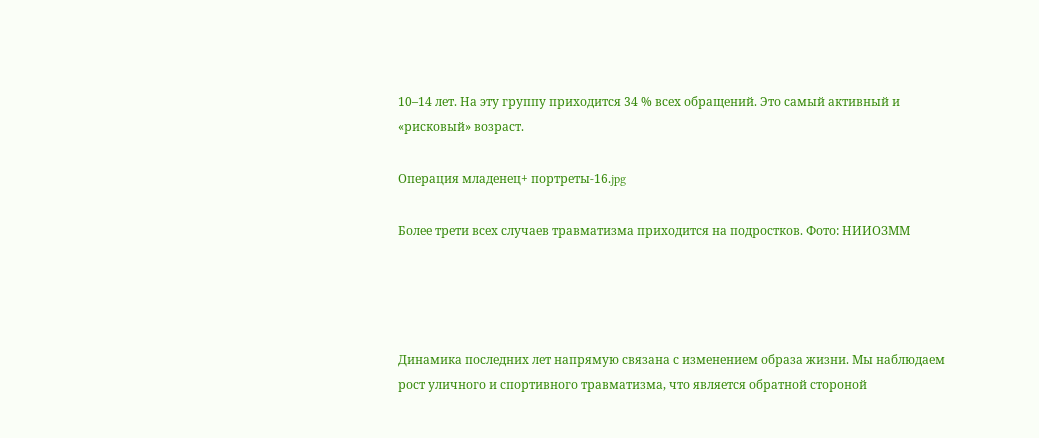10–14 лет. На эту группу приходится 34 % всех обращений. Это самый активный и «рисковый» возраст.

Операция младенец+ портреты-16.jpg

Более трети всех случаев травматизма приходится на подростков. Фото: НИИОЗММ




Динамика последних лет напрямую связана с изменением образа жизни. Мы наблюдаем рост уличного и спортивного травматизма, что является обратной стороной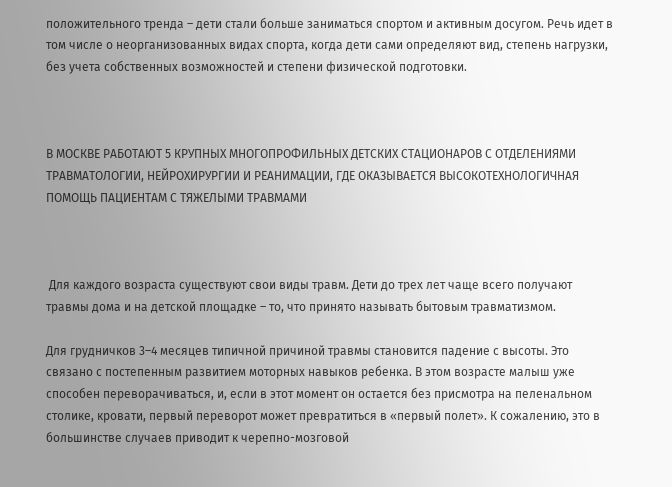положительного тренда – дети стали больше заниматься спортом и активным досугом. Речь идет в том числе о неорганизованных видах спорта, когда дети сами определяют вид, степень нагрузки, без учета собственных возможностей и степени физической подготовки.



В МОСКВЕ РАБОТАЮТ 5 КРУПНЫХ МНОГОПРОФИЛЬНЫХ ДЕТСКИХ СТАЦИОНАРОВ С ОТДЕЛЕНИЯМИ ТРАВМАТОЛОГИИ, НЕЙРОХИРУРГИИ И РЕАНИМАЦИИ, ГДЕ ОКАЗЫВАЕТСЯ ВЫСОКОТЕХНОЛОГИЧНАЯ ПОМОЩЬ ПАЦИЕНТАМ С ТЯЖЕЛЫМИ ТРАВМАМИ



 Для каждого возраста существуют свои виды травм. Дети до трех лет чаще всего получают травмы дома и на детской площадке – то, что принято называть бытовым травматизмом.

Для грудничков 3–4 месяцев типичной причиной травмы становится падение с высоты. Это связано с постепенным развитием моторных навыков ребенка. В этом возрасте малыш уже способен переворачиваться, и, если в этот момент он остается без присмотра на пеленальном столике, кровати, первый переворот может превратиться в «первый полет». К сожалению, это в большинстве случаев приводит к черепно-мозговой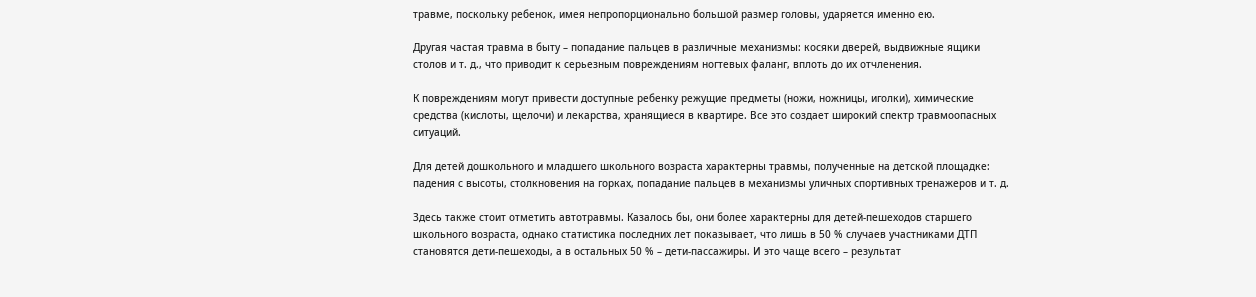травме, поскольку ребенок, имея непропорционально большой размер головы, ударяется именно ею.

Другая частая травма в быту – попадание пальцев в различные механизмы: косяки дверей, выдвижные ящики столов и т. д., что приводит к серьезным повреждениям ногтевых фаланг, вплоть до их отчленения.

К повреждениям могут привести доступные ребенку режущие предметы (ножи, ножницы, иголки), химические средства (кислоты, щелочи) и лекарства, хранящиеся в квартире. Все это создает широкий спектр травмоопасных ситуаций.

Для детей дошкольного и младшего школьного возраста характерны травмы, полученные на детской площадке: падения с высоты, столкновения на горках, попадание пальцев в механизмы уличных спортивных тренажеров и т. д.

Здесь также стоит отметить автотравмы. Казалось бы, они более характерны для детей-пешеходов старшего школьного возраста, однако статистика последних лет показывает, что лишь в 50 % случаев участниками ДТП становятся дети-пешеходы, а в остальных 50 % – дети-пассажиры. И это чаще всего – результат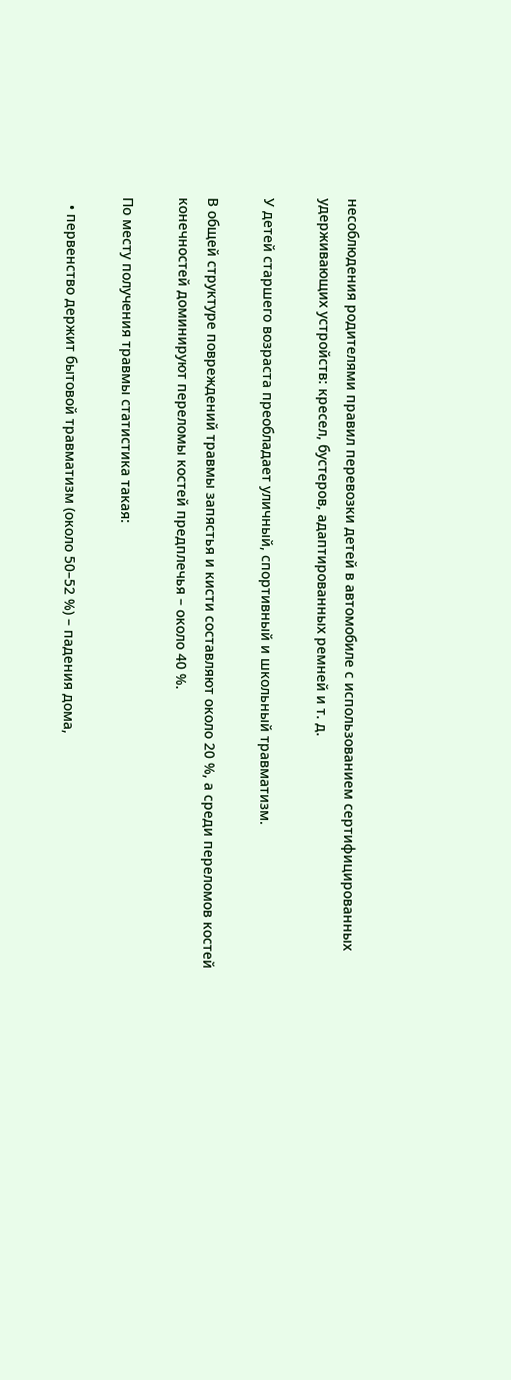несоблюдения родителями правил перевозки детей в автомобиле с использованием сертифицированных удерживающих устройств: кресел, бустеров, адаптированных ремней и т. д.

У детей старшего возраста преобладает уличный, спортивный и школьный травматизм.

В общей структуре повреждений травмы запястья и кисти составляют около 20 %, а среди переломов костей конечностей доминируют переломы костей предплечья – около 40 %.

По месту получения травмы статистика такая:

  • первенство держит бытовой травматизм (около 50–52 %) – падения дома,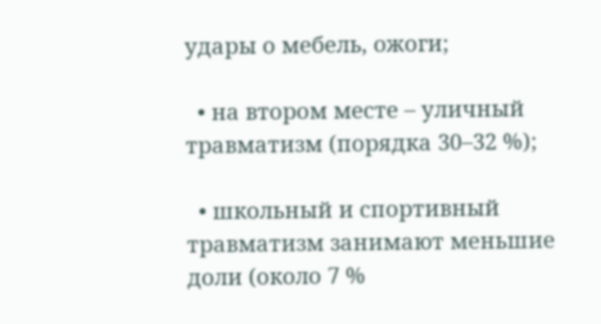удары о мебель, ожоги;

  • на втором месте – уличный травматизм (порядка 30–32 %);

  • школьный и спортивный травматизм занимают меньшие доли (около 7 %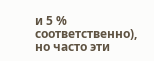и 5 % соответственно), но часто эти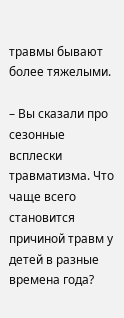травмы бывают более тяжелыми.

– Вы сказали про сезонные всплески травматизма. Что чаще всего становится причиной травм у детей в разные времена года?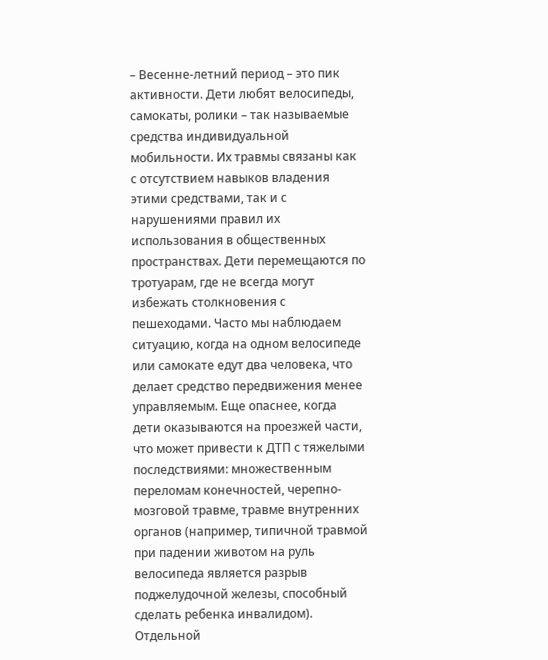– Весенне-летний период – это пик активности. Дети любят велосипеды, самокаты, ролики – так называемые средства индивидуальной мобильности. Их травмы связаны как с отсутствием навыков владения этими средствами, так и с нарушениями правил их использования в общественных пространствах. Дети перемещаются по тротуарам, где не всегда могут избежать столкновения с пешеходами. Часто мы наблюдаем ситуацию, когда на одном велосипеде или самокате едут два человека, что делает средство передвижения менее управляемым. Еще опаснее, когда дети оказываются на проезжей части, что может привести к ДТП с тяжелыми последствиями: множественным переломам конечностей, черепно-мозговой травме, травме внутренних органов (например, типичной травмой при падении животом на руль велосипеда является разрыв поджелудочной железы, способный сделать ребенка инвалидом). Отдельной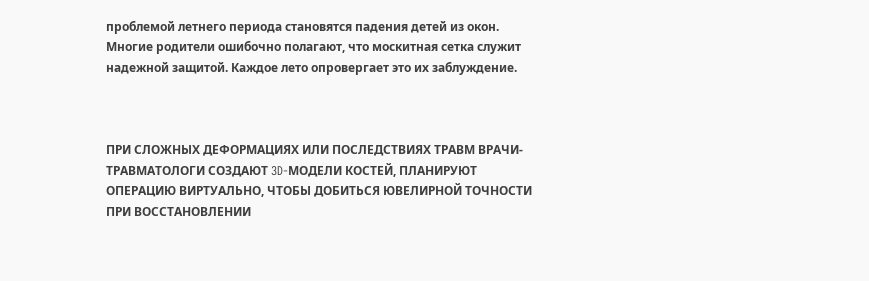проблемой летнего периода становятся падения детей из окон. Многие родители ошибочно полагают, что москитная сетка служит надежной защитой. Каждое лето опровергает это их заблуждение.



ПРИ СЛОЖНЫХ ДЕФОРМАЦИЯХ ИЛИ ПОСЛЕДСТВИЯХ ТРАВМ ВРАЧИ-ТРАВМАТОЛОГИ СОЗДАЮТ 3D-МОДЕЛИ КОСТЕЙ, ПЛАНИРУЮТ ОПЕРАЦИЮ ВИРТУАЛЬНО, ЧТОБЫ ДОБИТЬСЯ ЮВЕЛИРНОЙ ТОЧНОСТИ ПРИ ВОССТАНОВЛЕНИИ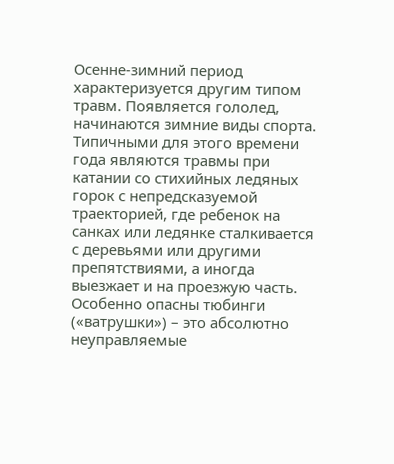Осенне-зимний период характеризуется другим типом травм. Появляется гололед, начинаются зимние виды спорта. Типичными для этого времени года являются травмы при катании со стихийных ледяных горок с непредсказуемой траекторией, где ребенок на санках или ледянке сталкивается с деревьями или другими препятствиями, а иногда выезжает и на проезжую часть. Особенно опасны тюбинги («ватрушки») – это абсолютно неуправляемые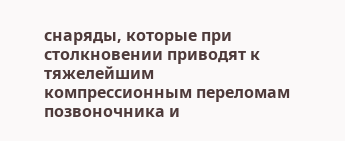снаряды, которые при столкновении приводят к тяжелейшим компрессионным переломам позвоночника и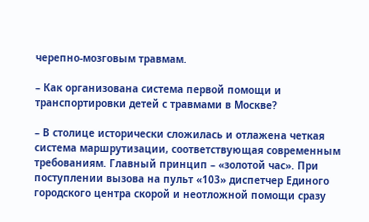черепно-мозговым травмам.

– Как организована система первой помощи и транспортировки детей с травмами в Москве?

– В столице исторически сложилась и отлажена четкая система маршрутизации, соответствующая современным требованиям. Главный принцип – «золотой час». При поступлении вызова на пульт «103» диспетчер Единого городского центра скорой и неотложной помощи сразу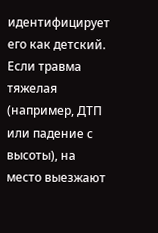идентифицирует его как детский. Если травма тяжелая (например, ДТП или падение с высоты), на место выезжают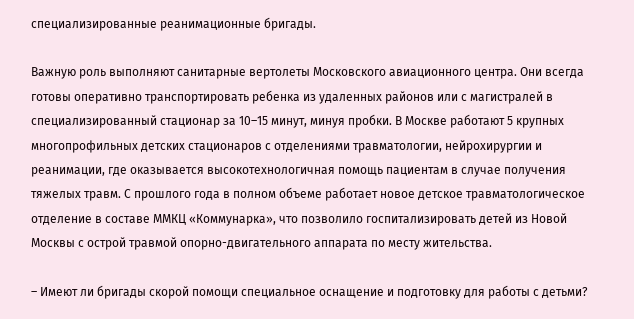специализированные реанимационные бригады.

Важную роль выполняют санитарные вертолеты Московского авиационного центра. Они всегда готовы оперативно транспортировать ребенка из удаленных районов или с магистралей в специализированный стационар за 10–15 минут, минуя пробки. В Москве работают 5 крупных многопрофильных детских стационаров с отделениями травматологии, нейрохирургии и реанимации, где оказывается высокотехнологичная помощь пациентам в случае получения тяжелых травм. С прошлого года в полном объеме работает новое детское травматологическое отделение в составе ММКЦ «Коммунарка», что позволило госпитализировать детей из Новой Москвы с острой травмой опорно-двигательного аппарата по месту жительства.

– Имеют ли бригады скорой помощи специальное оснащение и подготовку для работы с детьми?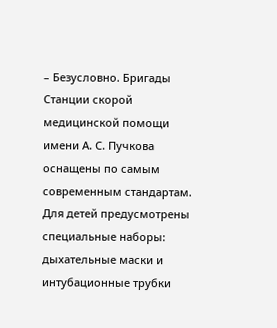– Безусловно. Бригады Станции скорой медицинской помощи имени А. С. Пучкова оснащены по самым современным стандартам. Для детей предусмотрены специальные наборы: дыхательные маски и интубационные трубки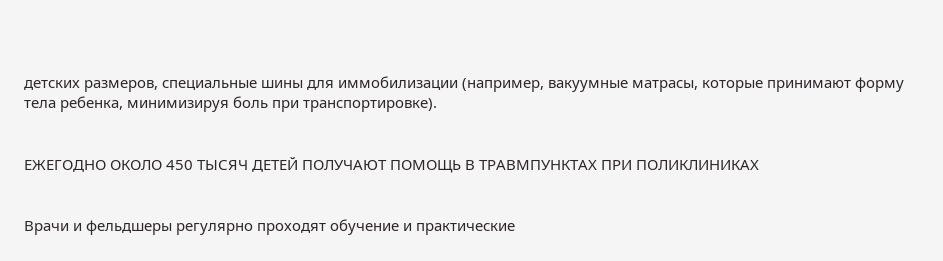детских размеров, специальные шины для иммобилизации (например, вакуумные матрасы, которые принимают форму тела ребенка, минимизируя боль при транспортировке).


ЕЖЕГОДНО ОКОЛО 450 ТЫСЯЧ ДЕТЕЙ ПОЛУЧАЮТ ПОМОЩЬ В ТРАВМПУНКТАХ ПРИ ПОЛИКЛИНИКАХ


Врачи и фельдшеры регулярно проходят обучение и практические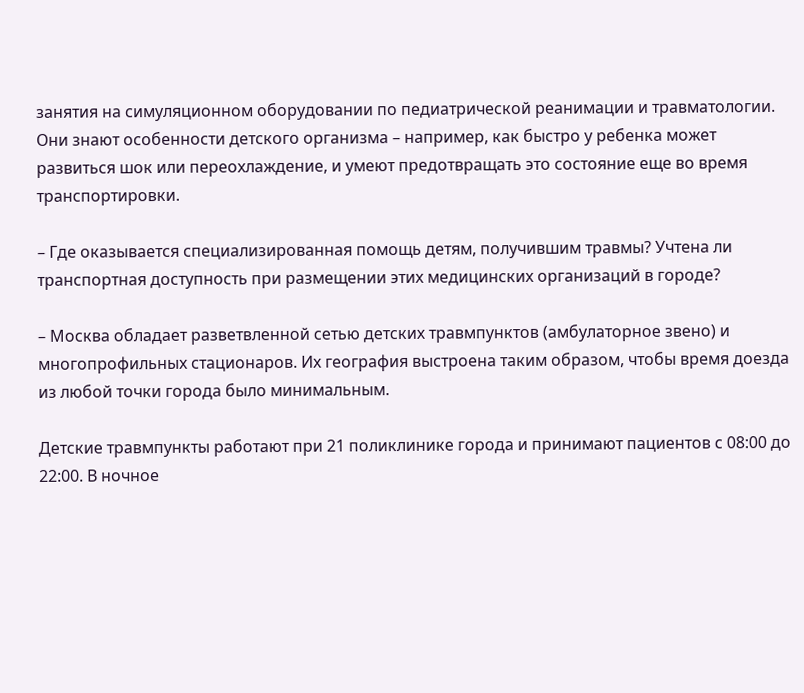занятия на симуляционном оборудовании по педиатрической реанимации и травматологии. Они знают особенности детского организма – например, как быстро у ребенка может развиться шок или переохлаждение, и умеют предотвращать это состояние еще во время транспортировки.

– Где оказывается специализированная помощь детям, получившим травмы? Учтена ли транспортная доступность при размещении этих медицинских организаций в городе?

– Москва обладает разветвленной сетью детских травмпунктов (амбулаторное звено) и многопрофильных стационаров. Их география выстроена таким образом, чтобы время доезда из любой точки города было минимальным.

Детские травмпункты работают при 21 поликлинике города и принимают пациентов с 08:00 до 22:00. В ночное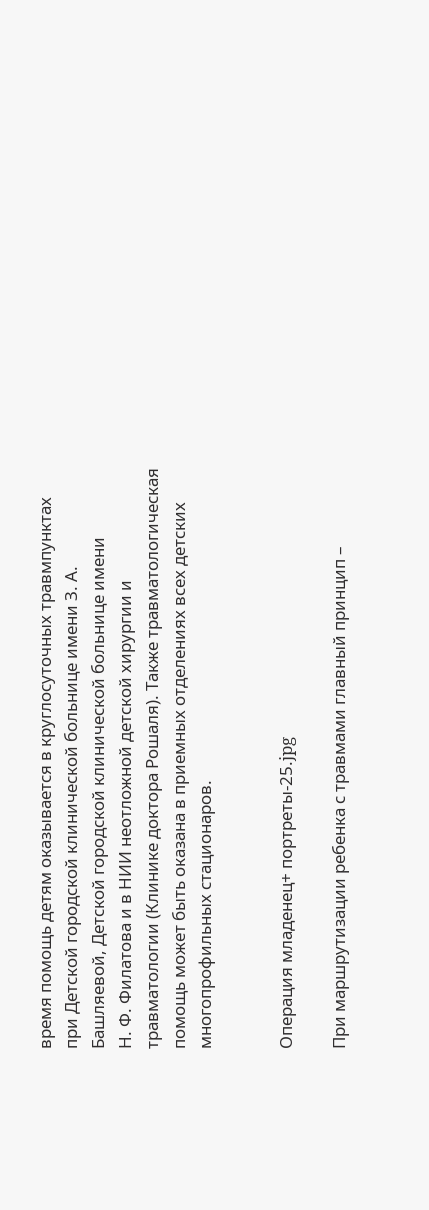время помощь детям оказывается в круглосуточных травмпунктах при Детской городской клинической больнице имени З. А. Башляевой, Детской городской клинической больнице имени
Н. Ф. Филатова и в НИИ неотложной детской хирургии и травматологии (Клинике доктора Рошаля). Также травматологическая помощь может быть оказана в приемных отделениях всех детских многопрофильных стационаров.


Операция младенец+ портреты-25.jpg

При маршрутизации ребенка с травмами главный принцип –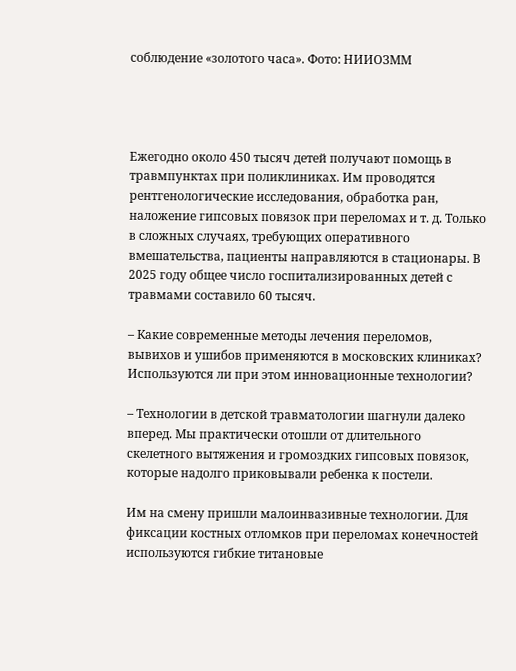соблюдение «золотого часа». Фото: НИИОЗММ




Ежегодно около 450 тысяч детей получают помощь в травмпунктах при поликлиниках. Им проводятся рентгенологические исследования, обработка ран, наложение гипсовых повязок при переломах и т. д. Только в сложных случаях, требующих оперативного вмешательства, пациенты направляются в стационары. В 2025 году общее число госпитализированных детей с травмами составило 60 тысяч.

– Какие современные методы лечения переломов, вывихов и ушибов применяются в московских клиниках? Используются ли при этом инновационные технологии?

– Технологии в детской травматологии шагнули далеко вперед. Мы практически отошли от длительного скелетного вытяжения и громоздких гипсовых повязок, которые надолго приковывали ребенка к постели.

Им на смену пришли малоинвазивные технологии. Для фиксации костных отломков при переломах конечностей используются гибкие титановые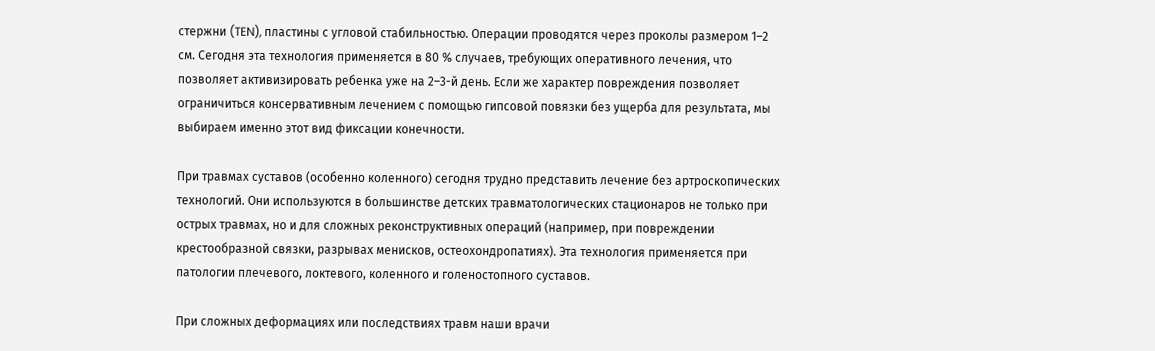стержни (TEN), пластины с угловой стабильностью. Операции проводятся через проколы размером 1–2 см. Сегодня эта технология применяется в 80 % случаев, требующих оперативного лечения, что позволяет активизировать ребенка уже на 2–3-й день. Если же характер повреждения позволяет ограничиться консервативным лечением с помощью гипсовой повязки без ущерба для результата, мы выбираем именно этот вид фиксации конечности.

При травмах суставов (особенно коленного) сегодня трудно представить лечение без артроскопических технологий. Они используются в большинстве детских травматологических стационаров не только при острых травмах, но и для сложных реконструктивных операций (например, при повреждении крестообразной связки, разрывах менисков, остеохондропатиях). Эта технология применяется при патологии плечевого, локтевого, коленного и голеностопного суставов.

При сложных деформациях или последствиях травм наши врачи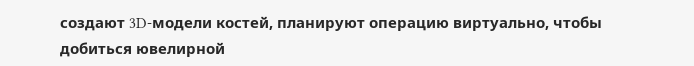создают 3D-модели костей, планируют операцию виртуально, чтобы добиться ювелирной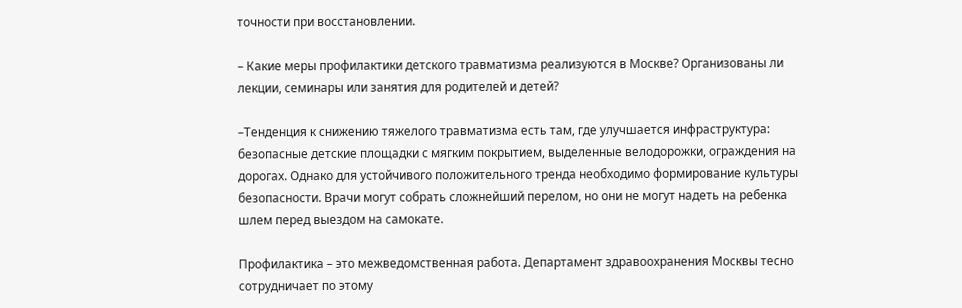точности при восстановлении.

– Какие меры профилактики детского травматизма реализуются в Москве? Организованы ли лекции, семинары или занятия для родителей и детей?

–Тенденция к снижению тяжелого травматизма есть там, где улучшается инфраструктура: безопасные детские площадки с мягким покрытием, выделенные велодорожки, ограждения на дорогах. Однако для устойчивого положительного тренда необходимо формирование культуры безопасности. Врачи могут собрать сложнейший перелом, но они не могут надеть на ребенка шлем перед выездом на самокате.

Профилактика – это межведомственная работа. Департамент здравоохранения Москвы тесно сотрудничает по этому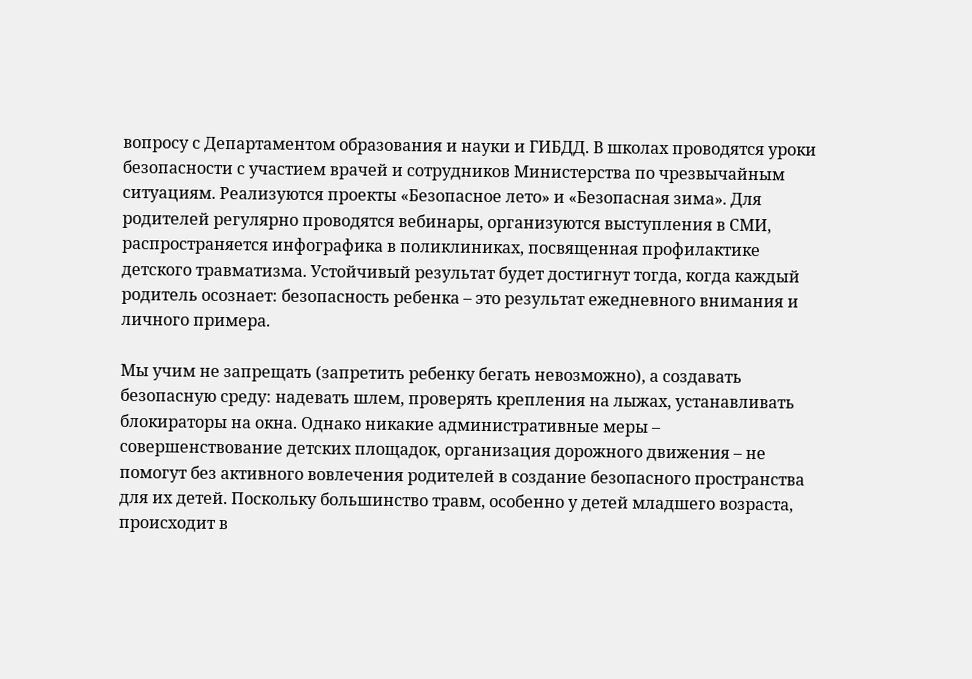вопросу с Департаментом образования и науки и ГИБДД. В школах проводятся уроки безопасности с участием врачей и сотрудников Министерства по чрезвычайным ситуациям. Реализуются проекты «Безопасное лето» и «Безопасная зима». Для родителей регулярно проводятся вебинары, организуются выступления в СМИ, распространяется инфографика в поликлиниках, посвященная профилактике детского травматизма. Устойчивый результат будет достигнут тогда, когда каждый родитель осознает: безопасность ребенка – это результат ежедневного внимания и личного примера.

Мы учим не запрещать (запретить ребенку бегать невозможно), а создавать безопасную среду: надевать шлем, проверять крепления на лыжах, устанавливать блокираторы на окна. Однако никакие административные меры – совершенствование детских площадок, организация дорожного движения – не помогут без активного вовлечения родителей в создание безопасного пространства для их детей. Поскольку большинство травм, особенно у детей младшего возраста, происходит в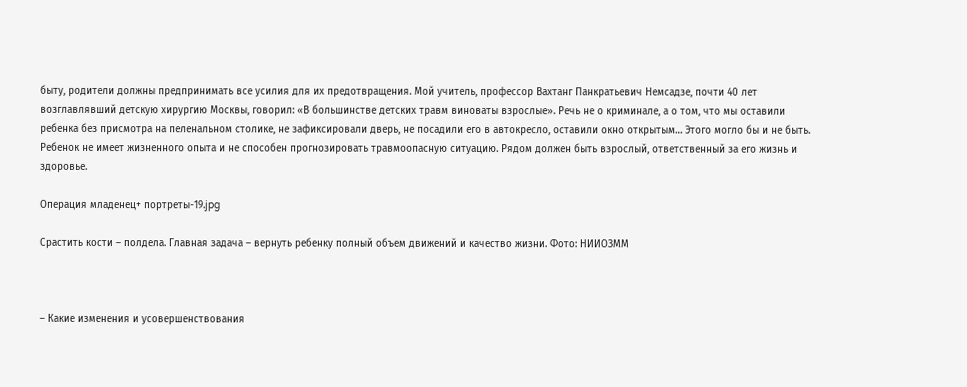быту, родители должны предпринимать все усилия для их предотвращения. Мой учитель, профессор Вахтанг Панкратьевич Немсадзе, почти 40 лет возглавлявший детскую хирургию Москвы, говорил: «В большинстве детских травм виноваты взрослые». Речь не о криминале, а о том, что мы оставили ребенка без присмотра на пеленальном столике, не зафиксировали дверь, не посадили его в автокресло, оставили окно открытым… Этого могло бы и не быть. Ребенок не имеет жизненного опыта и не способен прогнозировать травмоопасную ситуацию. Рядом должен быть взрослый, ответственный за его жизнь и здоровье.

Операция младенец+ портреты-19.jpg

Срастить кости – полдела. Главная задача – вернуть ребенку полный объем движений и качество жизни. Фото: НИИОЗММ



– Какие изменения и усовершенствования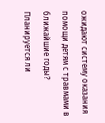ожидают систему оказания помощи детям с травмами в ближайшие годы? Планируется ли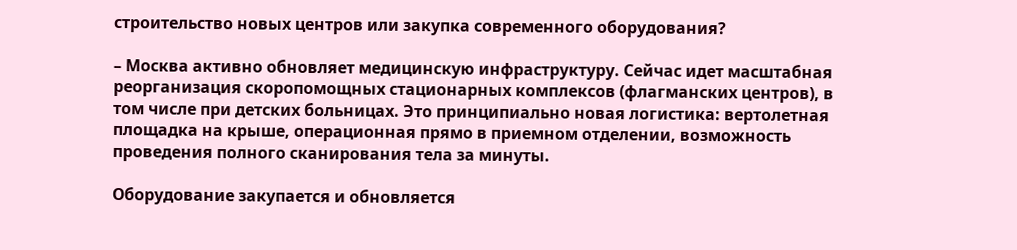строительство новых центров или закупка современного оборудования?

– Москва активно обновляет медицинскую инфраструктуру. Сейчас идет масштабная реорганизация скоропомощных стационарных комплексов (флагманских центров), в том числе при детских больницах. Это принципиально новая логистика: вертолетная площадка на крыше, операционная прямо в приемном отделении, возможность проведения полного сканирования тела за минуты.

Оборудование закупается и обновляется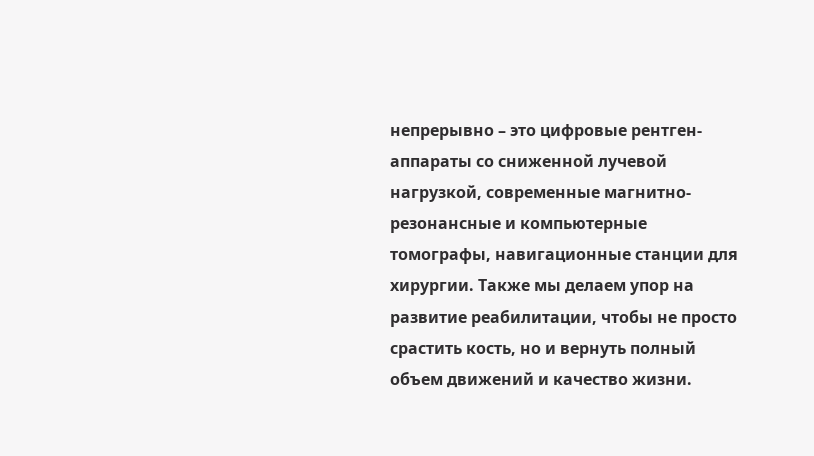непрерывно – это цифровые рентген-аппараты со сниженной лучевой нагрузкой, современные магнитно-резонансные и компьютерные томографы, навигационные станции для хирургии. Также мы делаем упор на развитие реабилитации, чтобы не просто срастить кость, но и вернуть полный объем движений и качество жизни.